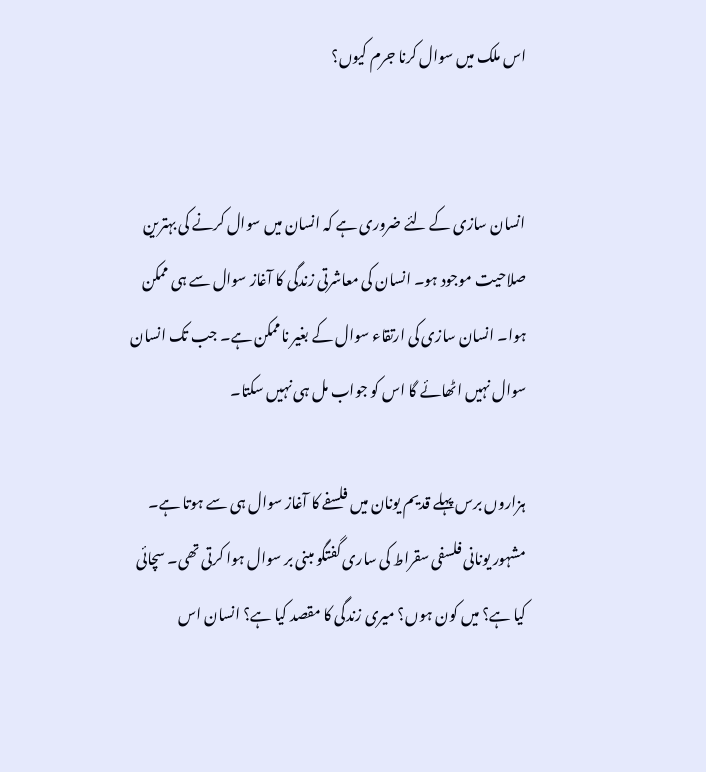اس ملک میں سوال کرنا جرم کیوں؟


انسان سازی کے لئے ضروری ہے کہ انسان میں سوال کرنے کی بہترین صلاحیت موجود ہو۔ انسان کی معاشرتی زندگی کا آغاز سوال سے ہی ممکن ہوا۔ انسان سازی کی ارتقاء سوال کے بغیر ناممکن ہے۔ جب تک انسان سوال نہیں اٹھائے گا اس کو جواب مل ہی نہیں سکتا۔

ہزاروں برس پہلے قدیم یونان میں فلسفے کا آغاز سوال ہی سے ہوتا ہے۔ مشہور یونانی فلسفی سقراط کی ساری گفتگو مبنی بر سوال ہوا کرتی تھی۔ سچائی کیا ہے؟ میں کون ہوں؟ میری زندگی کا مقصد کیا ہے؟ انسان اس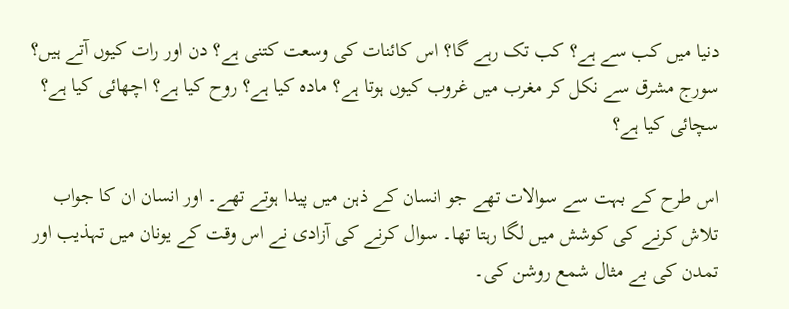دنیا میں کب سے ہے؟ کب تک رہے گا؟ اس کائنات کی وسعت کتنی ہے؟ دن اور رات کیوں آتے ہیں؟ سورج مشرق سے نکل کر مغرب میں غروب کیوں ہوتا ہے؟ مادہ کیا ہے؟ روح کیا ہے؟ اچھائی کیا ہے؟ سچائی کیا ہے؟

اس طرح کے بہت سے سوالات تھے جو انسان کے ذہن میں پیدا ہوتے تھے۔ اور انسان ان کا جواب تلاش کرنے کی کوشش میں لگا رہتا تھا۔ سوال کرنے کی آزادی نے اس وقت کے یونان میں تہذیب اور تمدن کی بے مثال شمع روشن کی۔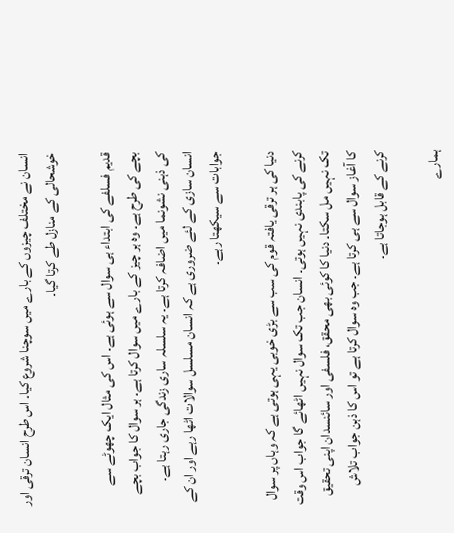انسان نے مختلف چیزوں کے بارے میں سوچنا شروع کیا۔ اس طرح انسان ترقی اور خوشحالی کے منازل طے کرتا گیا۔

قدیم فسلفے کی ابتداء ہی سوال سے ہوئی ہے۔ اس کی مثال ایک چھوٹے سے بچے کی طرح ہے۔ وہ ہر چیز کے بارے میں سوال کرتا ہے۔ ہر سوال کا جواب بچے کی ذہنی نشونما میں اضافہ کرتا ہے۔ یہ سلسلہ ساری زندگی جاری رہتا ہے۔ انسان سازی کے لئے ضروری ہے کہ انسان مسلسل سوالات اٹھا رہے اور ان کے جوابات سے سیکھتا رہے۔

دنیا کی ہر ترقی یافتہ قوم کی سب سے بڑی خوبی یہی ہوتی ہے کہ وہاں پر سوال کرنے کی پابندی نہیں ہوتی۔ انسان جب تک سوال نہیں اٹھائے گا جواب اس وقت تک نہیں مل سکتا۔ دنیا کا کوئی بھی محقق، فلسفی اور سائنسدان اپنی تحقیق کا آغاز سوال سے ہی کرتا ہے۔ جب وہ سوال کرتا ہے تو اس کا ذہن جواب تلاش کرنے کے قابل ہوجاتا ہے۔

ہمارے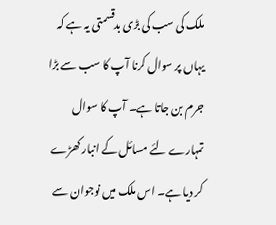ملک کی سب کی بڑی بدقسمتی یہ ہے کہ یہاں پر سوال کرنا آپ کا سب سے بڑا جرم بن جاتا ہے۔ آپ کا سوال تمہارے لئے مسائل کے انبار کھڑے کر دیا ہے۔ اس ملک میں نوجوان سے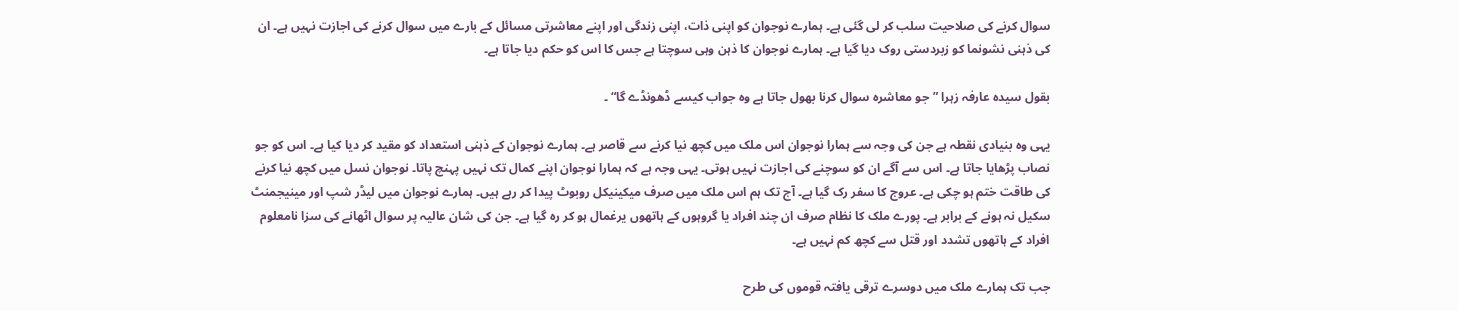سوال کرنے کی صلاحیت سلب کر لی گئی ہے۔ ہمارے نوجوان کو اپنی ذات، اپنی زندگی اور اپنے معاشرتی مسائل کے بارے میں سوال کرنے کی اجازت نہیں ہے۔ ان کی ذہنی نشونما کو زبردستی روک دیا گیا ہے۔ ہمارے نوجوان کا ذہن وہی سوچتا ہے جس کا اس کو حکم دیا جاتا ہے۔

بقول سیدہ عارفہ زہرا ”جو معاشرہ سوال کرنا بھول جاتا ہے وہ جواب کیسے ڈھونڈے گا“ ۔

یہی وہ بنیادی نقطہ ہے جن کی وجہ سے ہمارا نوجوان اس ملک میں کچھ نیا کرنے سے قاصر ہے۔ ہمارے نوجوان کے ذہنی استعداد کو مقید کر دیا کیا ہے۔ اس کو جو نصاب پڑھایا جاتا ہے۔ اس سے آگے ان کو سوچنے کی اجازت نہیں ہوتی۔ یہی وجہ ہے کہ ہمارا نوجوان اپنے کمال تک نہیں پہنچ پاتا۔ نوجوان نسل میں کچھ نیا کرنے کی طاقت ختم ہو چکی ہے۔ عروج کا سفر رک گیا ہے۔ آج تک ہم اس ملک میں صرف میکینیکل روبوٹ پیدا کر رہے ہیں۔ ہمارے نوجوان میں لیڈر شپ اور مینیجمنٹ سکیل نہ ہونے کے برابر ہے۔ پورے ملک کا نظام صرف ان چند افراد یا گروہوں کے ہاتھوں یرغمال ہو کر رہ گیا ہے۔ جن کی شان عالیہ پر سوال اٹھانے کی سزا نامعلوم افراد کے ہاتھوں تشدد اور قتل سے کچھ کم نہیں ہے۔

جب تک ہمارے ملک میں دوسرے ترقی یافتہ قوموں کی طرح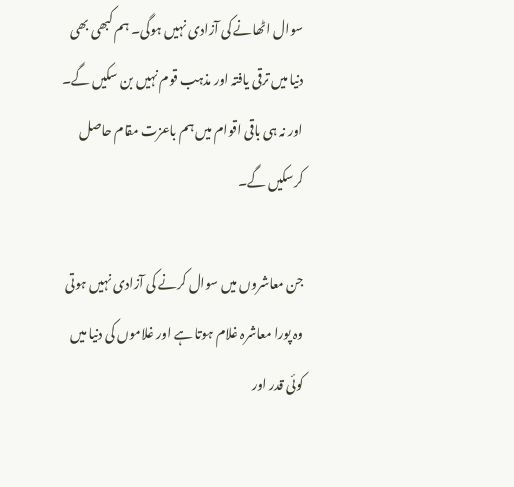سوال اٹھانے کی آزادی نہیں ہوگی۔ ہم کبھی بھی دنیا میں ترقی یافتہ اور مذہب قوم نہیں بن سکیں گے۔ اور نہ ہی باقی اقوام میں ہم باعزت مقام حاصل کرسکیں گے۔

جن معاشروں میں سوال کرنے کی آزادی نہیں ہوتی وہ پورا معاشرہ غلام ہوتا ہے اور غلاموں کی دنیا میں کوئی قدر اور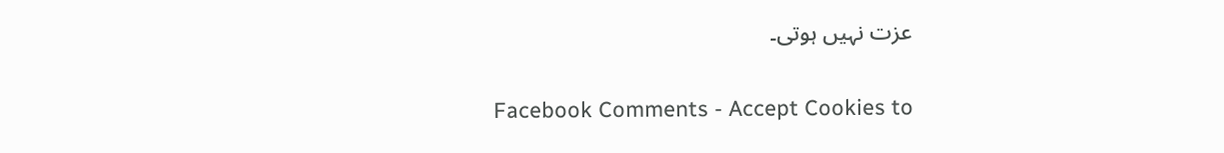عزت نہیں ہوتی۔


Facebook Comments - Accept Cookies to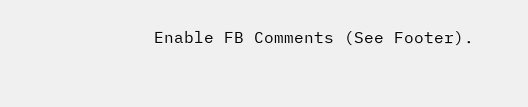Enable FB Comments (See Footer).